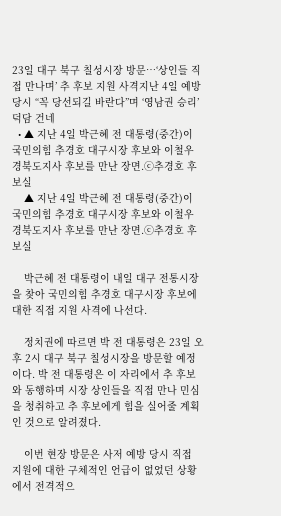23일 대구 북구 칠성시장 방문…‘상인들 직접 만나며’ 추 후보 지원 사격지난 4일 예방 당시 “꼭 당선되길 바란다”며 ‘영남권 승리’ 덕담 건네
  • ▲ 지난 4일 박근혜 전 대통령(중간)이 국민의힘 추경호 대구시장 후보와 이철우 경북도지사 후보를 만난 장면.ⓒ추경호 후보실
    ▲ 지난 4일 박근혜 전 대통령(중간)이 국민의힘 추경호 대구시장 후보와 이철우 경북도지사 후보를 만난 장면.ⓒ추경호 후보실

    박근혜 전 대통령이 내일 대구 전통시장을 찾아 국민의힘 추경호 대구시장 후보에 대한 직접 지원 사격에 나선다.

    정치권에 따르면 박 전 대통령은 23일 오후 2시 대구 북구 칠성시장을 방문할 예정이다. 박 전 대통령은 이 자리에서 추 후보와 동행하며 시장 상인들을 직접 만나 민심을 청취하고 추 후보에게 힘을 실어줄 계획인 것으로 알려졌다.

    이번 현장 방문은 사저 예방 당시 직접 지원에 대한 구체적인 언급이 없었던 상황에서 전격적으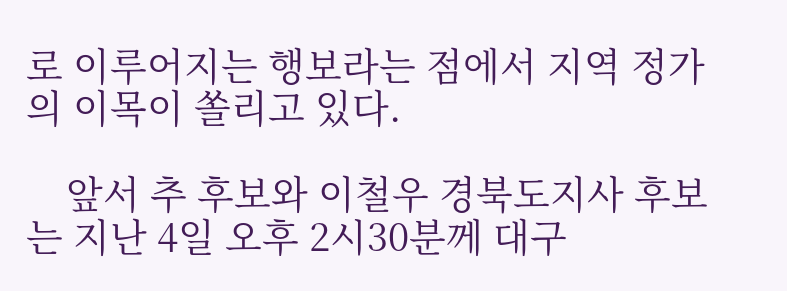로 이루어지는 행보라는 점에서 지역 정가의 이목이 쏠리고 있다.

    앞서 추 후보와 이철우 경북도지사 후보는 지난 4일 오후 2시30분께 대구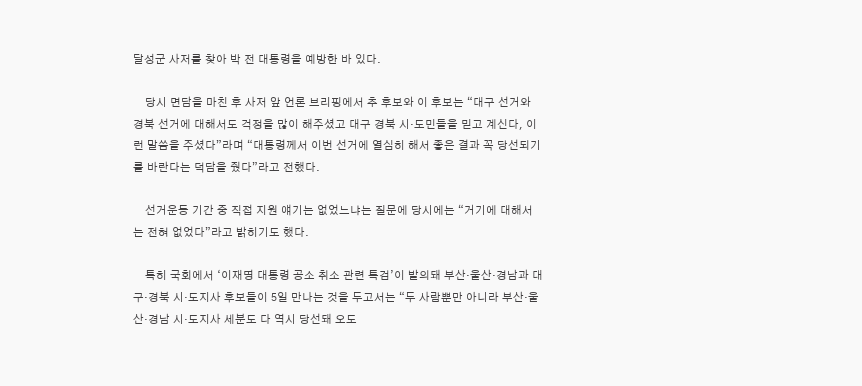달성군 사저를 찾아 박 전 대통령을 예방한 바 있다.

    당시 면담을 마친 후 사저 앞 언론 브리핑에서 추 후보와 이 후보는 “대구 선거와 경북 선거에 대해서도 걱정을 많이 해주셨고 대구 경북 시·도민들을 믿고 계신다, 이런 말씀을 주셨다”라며 “대통령께서 이번 선거에 열심히 해서 좋은 결과 꼭 당선되기를 바란다는 덕담을 줬다”라고 전했다.

    선거운동 기간 중 직접 지원 얘기는 없었느냐는 질문에 당시에는 “거기에 대해서는 전혀 없었다”라고 밝히기도 했다.

    특히 국회에서 ‘이재명 대통령 공소 취소 관련 특검’이 발의돼 부산·울산·경남과 대구·경북 시·도지사 후보들이 5일 만나는 것을 두고서는 “두 사람뿐만 아니라 부산·울산·경남 시·도지사 세분도 다 역시 당선돼 오도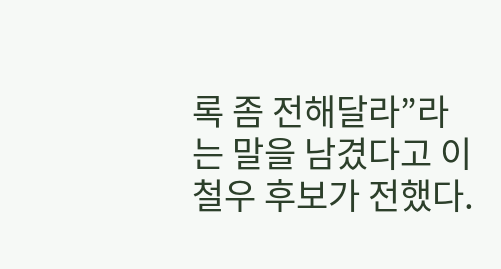록 좀 전해달라”라는 말을 남겼다고 이철우 후보가 전했다.